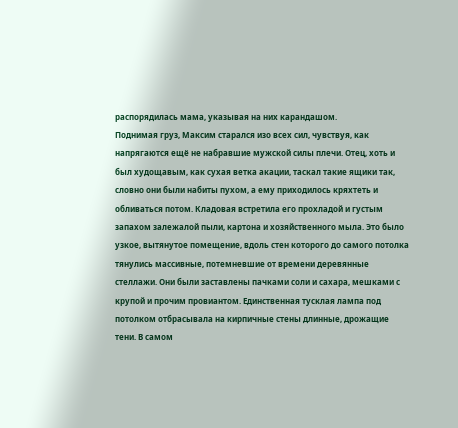распорядилась мама, указывая на них карандашом.
Поднимая груз, Максим старался изо всех сил, чувствуя, как напрягаются ещё не набравшие мужской силы плечи. Отец, хоть и был худощавым, как сухая ветка акации, таскал такие ящики так, словно они были набиты пухом, а ему приходилось кряхтеть и обливаться потом. Кладовая встретила его прохладой и густым запахом залежалой пыли, картона и хозяйственного мыла. Это было узкое, вытянутое помещение, вдоль стен которого до самого потолка тянулись массивные, потемневшие от времени деревянные стеллажи. Они были заставлены пачками соли и сахара, мешками с крупой и прочим провиантом. Единственная тусклая лампа под потолком отбрасывала на кирпичные стены длинные, дрожащие тени. В самом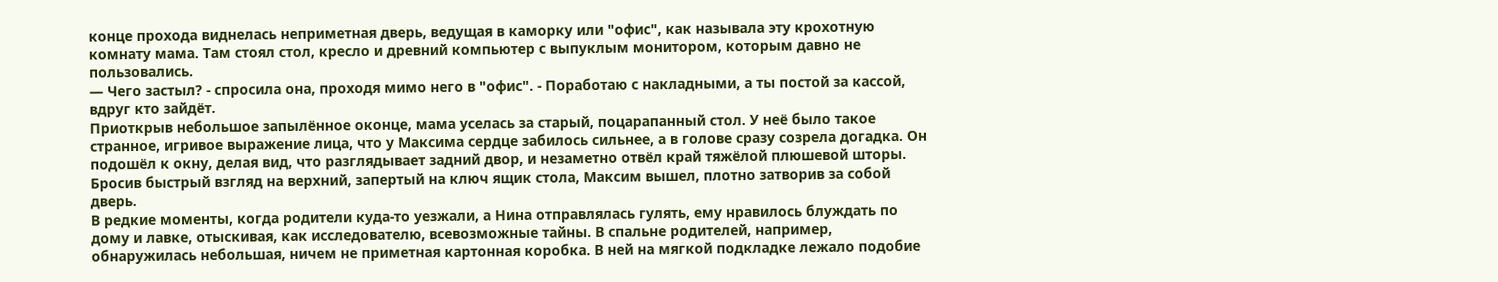конце прохода виднелась неприметная дверь, ведущая в каморку или "офис", как называла эту крохотную комнату мама. Там стоял стол, кресло и древний компьютер с выпуклым монитором, которым давно не пользовались.
— Чего застыл? - спросила она, проходя мимо него в "офис". - Поработаю с накладными, а ты постой за кассой, вдруг кто зайдёт.
Приоткрыв небольшое запылённое оконце, мама уселась за старый, поцарапанный стол. У неё было такое странное, игривое выражение лица, что у Максима сердце забилось сильнее, а в голове сразу созрела догадка. Он подошёл к окну, делая вид, что разглядывает задний двор, и незаметно отвёл край тяжёлой плюшевой шторы. Бросив быстрый взгляд на верхний, запертый на ключ ящик стола, Максим вышел, плотно затворив за собой дверь.
В редкие моменты, когда родители куда-то уезжали, а Нина отправлялась гулять, ему нравилось блуждать по дому и лавке, отыскивая, как исследователю, всевозможные тайны. В спальне родителей, например, обнаружилась небольшая, ничем не приметная картонная коробка. В ней на мягкой подкладке лежало подобие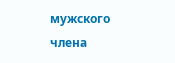мужского члена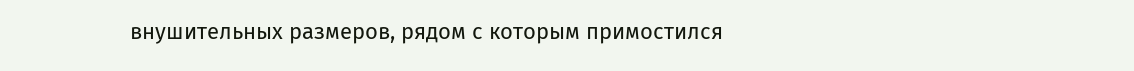внушительных размеров, рядом с которым примостился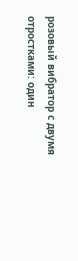розовый вибратор с двумя отростками: один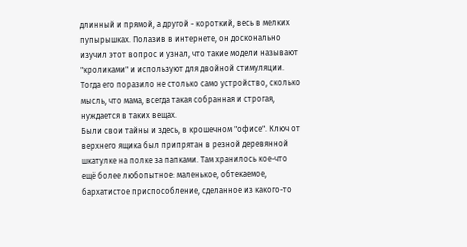длинный и прямой, а другой - короткий, весь в мелких пупырышках. Полазив в интернете, он досконально изучил этот вопрос и узнал, что такие модели называют "кроликами" и используют для двойной стимуляции. Тогда его поразило не столько само устройство, сколько мысль, что мама, всегда такая собранная и строгая, нуждается в таких вещах.
Были свои тайны и здесь, в крошечном "офисе". Ключ от верхнего ящика был припрятан в резной деревянной шкатулке на полке за папками. Там хранилось кое-что ещё более любопытное: маленькое, обтекаемое, бархатистое приспособление, сделанное из какого-то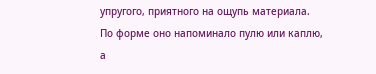упругого, приятного на ощупь материала. По форме оно напоминало пулю или каплю, а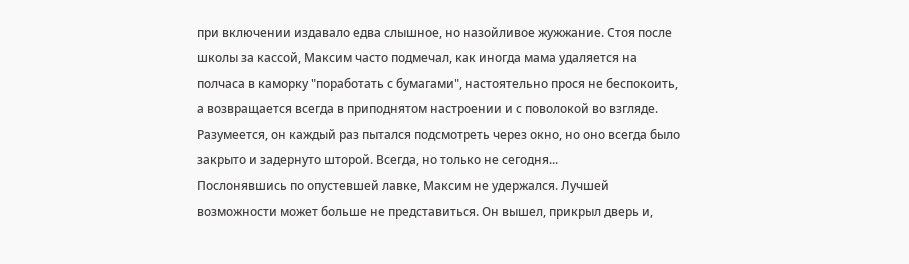при включении издавало едва слышное, но назойливое жужжание. Стоя после школы за кассой, Максим часто подмечал, как иногда мама удаляется на полчаса в каморку "поработать с бумагами", настоятельно прося не беспокоить, а возвращается всегда в приподнятом настроении и с поволокой во взгляде. Разумеется, он каждый раз пытался подсмотреть через окно, но оно всегда было закрыто и задернуто шторой. Всегда, но только не сегодня...
Послонявшись по опустевшей лавке, Максим не удержался. Лучшей возможности может больше не представиться. Он вышел, прикрыл дверь и,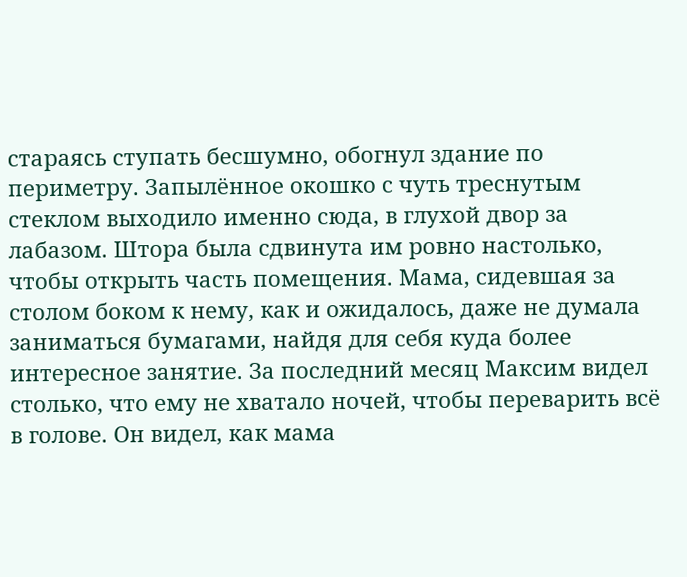стараясь ступать бесшумно, обогнул здание по периметру. Запылённое окошко с чуть треснутым стеклом выходило именно сюда, в глухой двор за лабазом. Штора была сдвинута им ровно настолько, чтобы открыть часть помещения. Мама, сидевшая за столом боком к нему, как и ожидалось, даже не думала заниматься бумагами, найдя для себя куда более интересное занятие. За последний месяц Максим видел столько, что ему не хватало ночей, чтобы переварить всё в голове. Он видел, как мама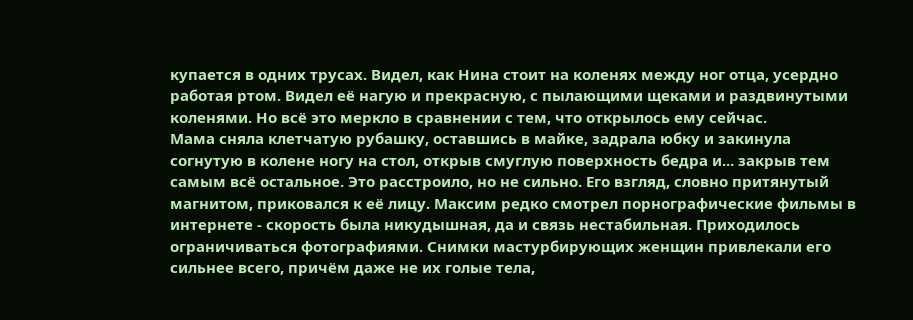купается в одних трусах. Видел, как Нина стоит на коленях между ног отца, усердно работая ртом. Видел её нагую и прекрасную, с пылающими щеками и раздвинутыми коленями. Но всё это меркло в сравнении с тем, что открылось ему сейчас.
Мама сняла клетчатую рубашку, оставшись в майке, задрала юбку и закинула согнутую в колене ногу на стол, открыв смуглую поверхность бедра и... закрыв тем самым всё остальное. Это расстроило, но не сильно. Его взгляд, словно притянутый магнитом, приковался к её лицу. Максим редко смотрел порнографические фильмы в интернете - скорость была никудышная, да и связь нестабильная. Приходилось ограничиваться фотографиями. Снимки мастурбирующих женщин привлекали его сильнее всего, причём даже не их голые тела,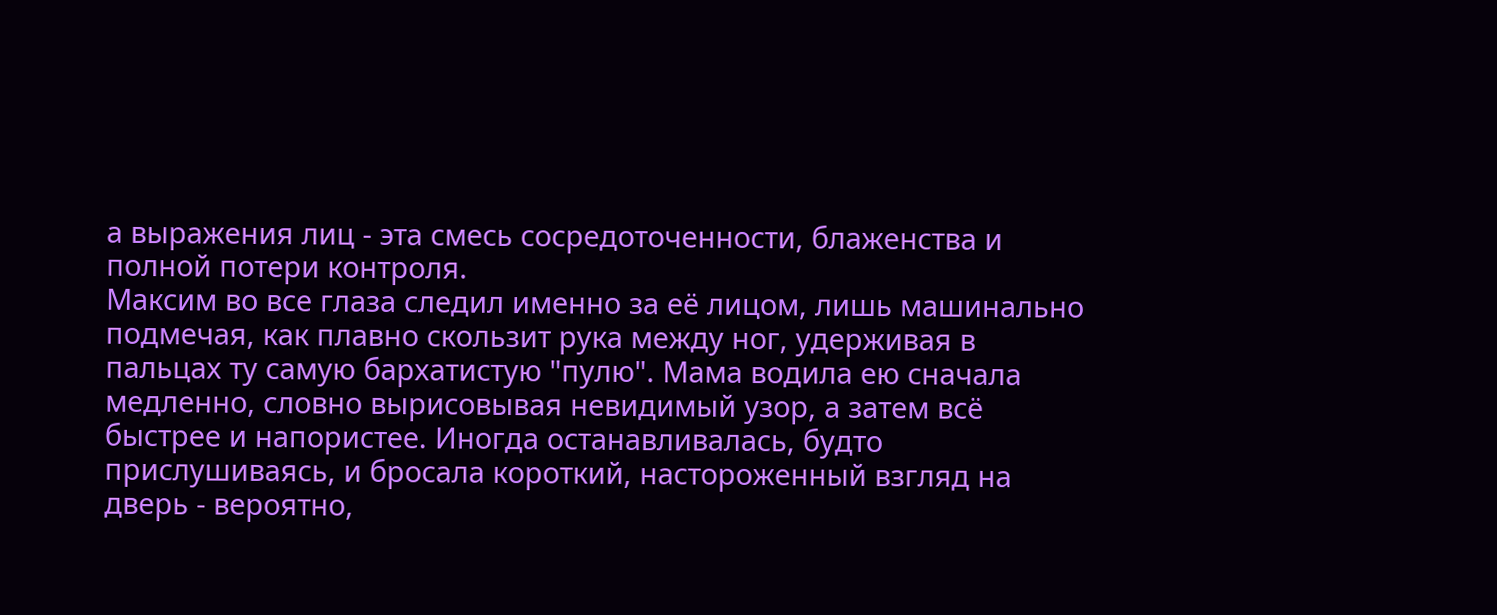а выражения лиц - эта смесь сосредоточенности, блаженства и полной потери контроля.
Максим во все глаза следил именно за её лицом, лишь машинально подмечая, как плавно скользит рука между ног, удерживая в пальцах ту самую бархатистую "пулю". Мама водила ею сначала медленно, словно вырисовывая невидимый узор, а затем всё быстрее и напористее. Иногда останавливалась, будто прислушиваясь, и бросала короткий, настороженный взгляд на дверь - вероятно,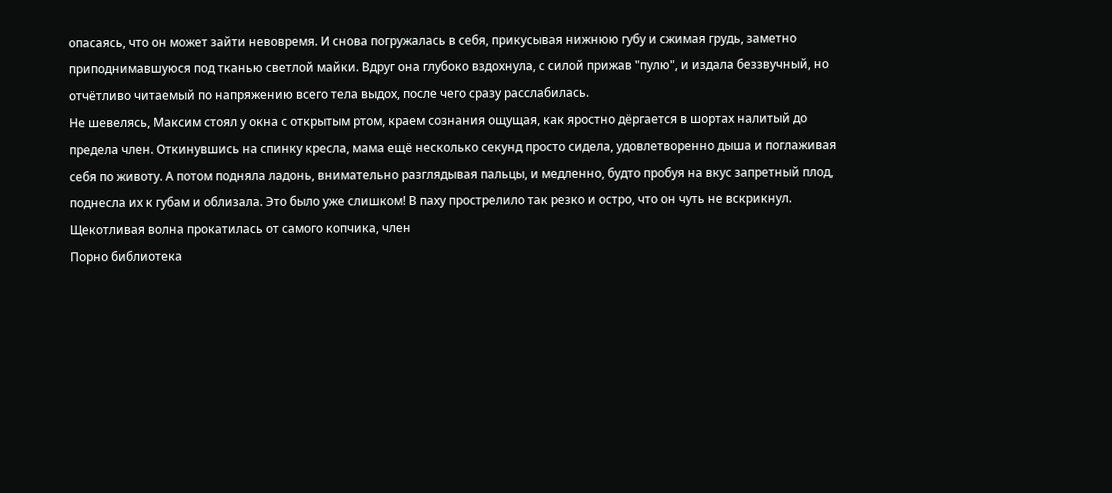опасаясь, что он может зайти невовремя. И снова погружалась в себя, прикусывая нижнюю губу и сжимая грудь, заметно приподнимавшуюся под тканью светлой майки. Вдруг она глубоко вздохнула, с силой прижав "пулю", и издала беззвучный, но отчётливо читаемый по напряжению всего тела выдох, после чего сразу расслабилась.
Не шевелясь, Максим стоял у окна с открытым ртом, краем сознания ощущая, как яростно дёргается в шортах налитый до предела член. Откинувшись на спинку кресла, мама ещё несколько секунд просто сидела, удовлетворенно дыша и поглаживая себя по животу. А потом подняла ладонь, внимательно разглядывая пальцы, и медленно, будто пробуя на вкус запретный плод, поднесла их к губам и облизала. Это было уже слишком! В паху прострелило так резко и остро, что он чуть не вскрикнул. Щекотливая волна прокатилась от самого копчика, член
Порно библиотека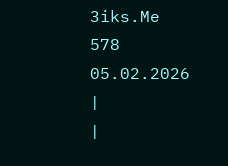3iks.Me
578
05.02.2026
|
|